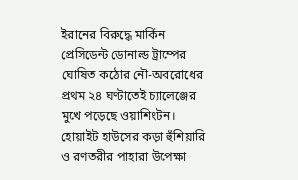ইরানের বিরুদ্ধে মার্কিন প্রেসিডেন্ট ডোনাল্ড ট্রাম্পের ঘোষিত কঠোর নৌ-অবরোধের প্রথম ২৪ ঘণ্টাতেই চ্যালেঞ্জের মুখে পড়েছে ওয়াশিংটন।
হোয়াইট হাউসের কড়া হুঁশিয়ারি ও রণতরীর পাহারা উপেক্ষা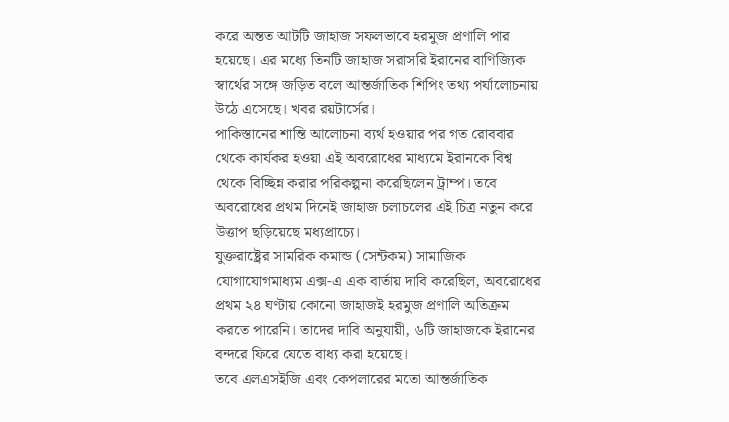করে অন্তত আটটি জাহাজ সফলভাবে হরমুজ প্রণালি পার হয়েছে। এর মধ্যে তিনটি জাহাজ সরাসরি ইরানের বাণিজ্যিক স্বার্থের সঙ্গে জড়িত বলে আন্তর্জাতিক শিপিং তথ্য পর্যালোচনায় উঠে এসেছে। খবর রয়টার্সের।
পাকিস্তানের শান্তি আলোচনা ব্যর্থ হওয়ার পর গত রোববার থেকে কার্যকর হওয়া এই অবরোধের মাধ্যমে ইরানকে বিশ্ব থেকে বিচ্ছিন্ন করার পরিকল্পনা করেছিলেন ট্রাম্প। তবে অবরোধের প্রথম দিনেই জাহাজ চলাচলের এই চিত্র নতুন করে উত্তাপ ছড়িয়েছে মধ্যপ্রাচ্যে।
যুক্তরাষ্ট্রের সামরিক কমান্ড (সেন্টকম) সামাজিক যোগাযোগমাধ্যম এক্স-এ এক বার্তায় দাবি করেছিল, অবরোধের প্রথম ২৪ ঘণ্টায় কোনো জাহাজই হরমুজ প্রণালি অতিক্রম করতে পারেনি। তাদের দাবি অনুযায়ী, ৬টি জাহাজকে ইরানের বন্দরে ফিরে যেতে বাধ্য করা হয়েছে।
তবে এলএসইজি এবং কেপলারের মতো আন্তর্জাতিক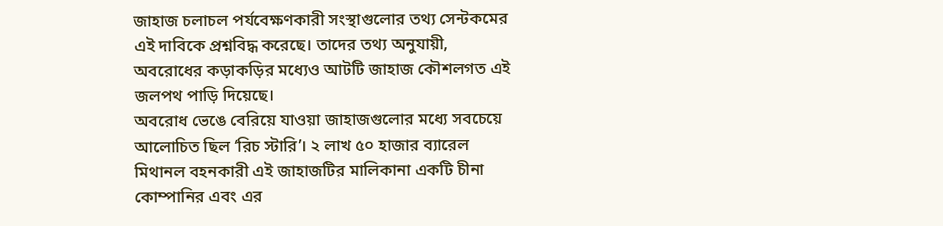জাহাজ চলাচল পর্যবেক্ষণকারী সংস্থাগুলোর তথ্য সেন্টকমের এই দাবিকে প্রশ্নবিদ্ধ করেছে। তাদের তথ্য অনুযায়ী, অবরোধের কড়াকড়ির মধ্যেও আটটি জাহাজ কৌশলগত এই জলপথ পাড়ি দিয়েছে।
অবরোধ ভেঙে বেরিয়ে যাওয়া জাহাজগুলোর মধ্যে সবচেয়ে আলোচিত ছিল ‘রিচ স্টারি’। ২ লাখ ৫০ হাজার ব্যারেল মিথানল বহনকারী এই জাহাজটির মালিকানা একটি চীনা কোম্পানির এবং এর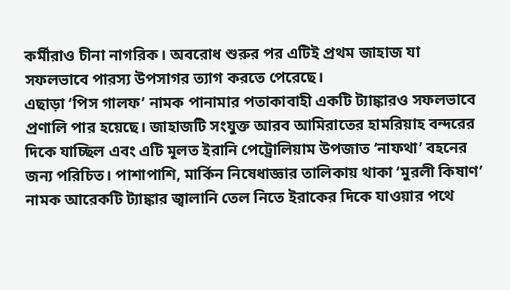কর্মীরাও চীনা নাগরিক। অবরোধ শুরুর পর এটিই প্রথম জাহাজ যা সফলভাবে পারস্য উপসাগর ত্যাগ করতে পেরেছে।
এছাড়া ‘পিস গালফ’ নামক পানামার পতাকাবাহী একটি ট্যাঙ্কারও সফলভাবে প্রণালি পার হয়েছে। জাহাজটি সংযুক্ত আরব আমিরাতের হামরিয়াহ বন্দরের দিকে যাচ্ছিল এবং এটি মূলত ইরানি পেট্রোলিয়াম উপজাত ‘নাফথা’ বহনের জন্য পরিচিত। পাশাপাশি, মার্কিন নিষেধাজ্ঞার তালিকায় থাকা ‘মুরলী কিষাণ’ নামক আরেকটি ট্যাঙ্কার জ্বালানি তেল নিতে ইরাকের দিকে যাওয়ার পথে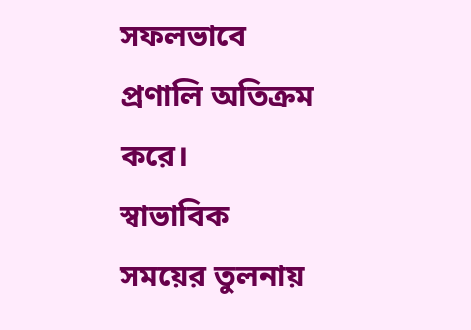সফলভাবে প্রণালি অতিক্রম করে।
স্বাভাবিক সময়ের তুলনায়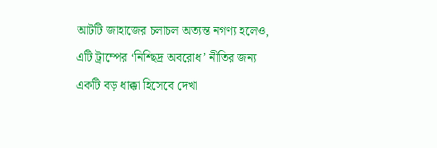আটটি জাহাজের চলাচল অত্যন্ত নগণ্য হলেও, এটি ট্রাম্পের ‘নিশ্ছিদ্র অবরোধ’ নীতির জন্য একটি বড় ধাক্কা হিসেবে দেখা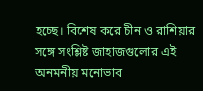হচ্ছে। বিশেষ করে চীন ও রাশিয়ার সঙ্গে সংশ্লিষ্ট জাহাজগুলোর এই অনমনীয় মনোভাব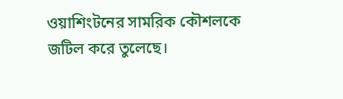ওয়াশিংটনের সামরিক কৌশলকে জটিল করে তুলেছে।